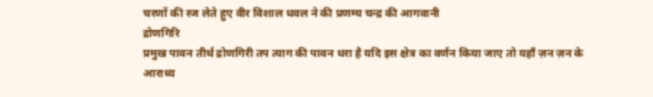चरणों की रज लेते हुए वीर विशाल धवल ने की प्रणम्य चन्द्र की आगवानी
द्रोणगिरि
प्रमुख पावन तीर्थ द्रोणगिरी तप त्याग की पावन धरा है यदि इस क्षेत्र का वर्णन किया जाए तो यहाँ ज़न ज़न के आराध्य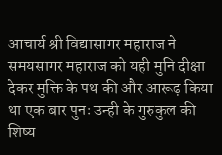आचार्य श्री विद्यासागर महाराज ने समयसागर महाराज को यही मुनि दीक्षा देकर मुक्ति के पथ की और आरूढ़ किया था एक बार पुनः उन्ही के गुरुकुल की शिष्य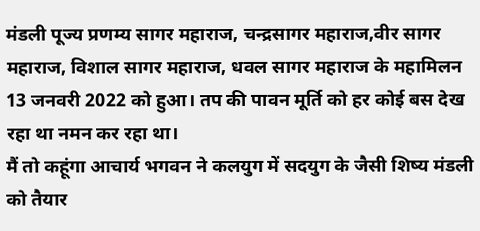मंडली पूज्य प्रणम्य सागर महाराज, चन्द्रसागर महाराज,वीर सागर महाराज, विशाल सागर महाराज, धवल सागर महाराज के महामिलन 13 जनवरी 2022 को हुआ। तप की पावन मूर्ति को हर कोई बस देख रहा था नमन कर रहा था।
मैं तो कहूंगा आचार्य भगवन ने कलयुग में सदयुग के जैसी शिष्य मंडली को तैयार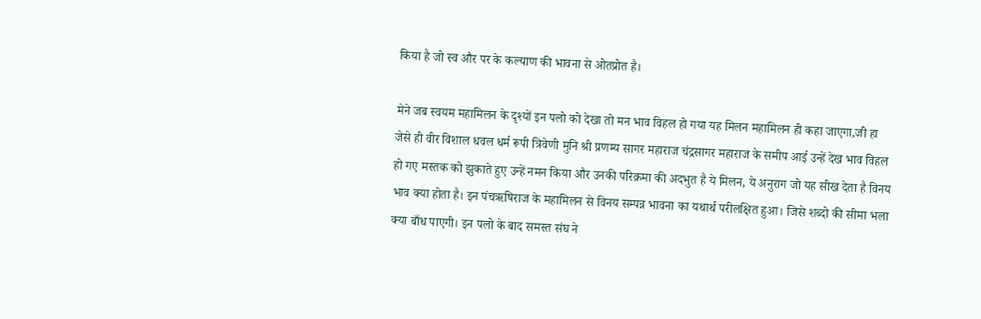किया है जो स्व और पर के कल्याण की भावना से ओतप्रोत है।

मेने जब स्वयम महामिलन के दृश्यों इन पलो को देखा तो मन भाव विहल हो गया यह मिलन महामिलन ही कहा जाएगा,जी हा जेसे ही वीर विशाल धवल धर्म रूपी त्रिवेणी मुनि श्री प्रणम्य सागर महाराज चंद्रसागर महाराज के समीप आई उन्हें देख भाव विहल हो गए मस्तक को झुकाते हुए उन्हें नमन किया और उनकी परिक्रमा की अदभुत है ये मिलन, ये अनुराग जो यह सीख देता है विनय भाव क्या होता है। इन पंचऋषिराज के महामिलन से विनय सम्पन्न भावना का यथार्थ परीलक्षित हुआ। जिसे शब्दो की सीमा भला क्या बाँध पाएगी। इन पलो के बाद समस्त संघ ने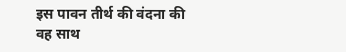इस पावन तीर्थ की वंदना की वह साथ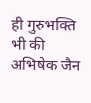ही गुरुभक्ति भी की
अभिषेक जैन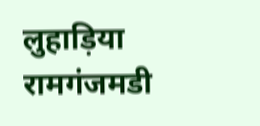लुहाड़िया रामगंजमडी